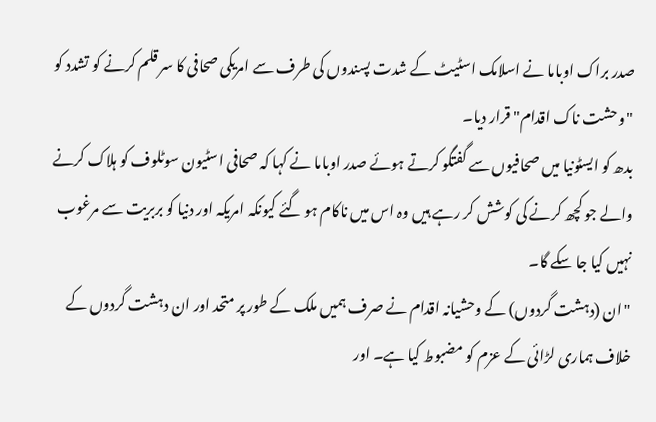صدر براک اوباما نے اسلامک اسٹیٹ کے شدت پسندوں کی طرف سے امریکی صحافی کا سر قلم کرنے کو تشدد کو "وحشت ناک اقدام" قرار دیا۔
بدھ کو ایسٹونیا میں صحافیوں سے گفتگو کرتے ہوئے صدر اوباما نے کہا کہ صحافی اسٹیون سوٹلوف کو ہلاک کرنے والے جو کچھ کرنے کی کوشش کر رہے ہیں وہ اس میں ناکام ہو گئے کیونکہ امریکہ اور دنیا کو بربریت سے مرغوب نہیں کیا جا سکے گا۔
"ان (دہشت گردوں) کے وحشیانہ اقدام نے صرف ہمیں ملک کے طور پر متحد اور ان دہشت گردوں کے خلاف ہماری لڑائی کے عزم کو مضبوط کیا ہے۔ اور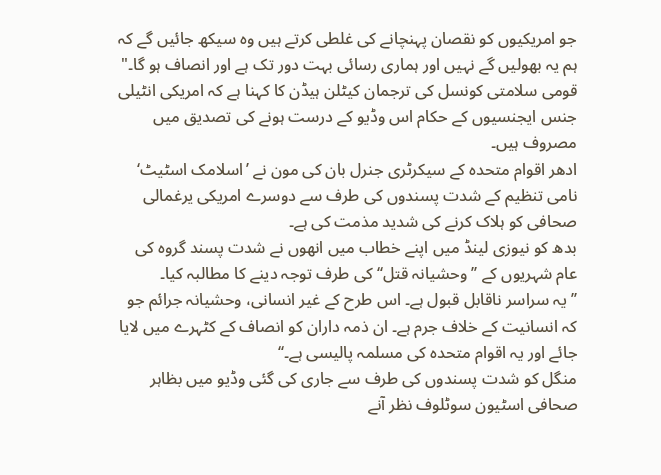جو امریکیوں کو نقصان پہنچانے کی غلطی کرتے ہیں وہ سیکھ جائیں گے کہ ہم یہ بھولیں گے نہیں اور ہماری رسائی بہت دور تک ہے اور انصاف ہو گا۔"
قومی سلامتی کونسل کی ترجمان کیٹلن ہیڈن کا کہنا ہے کہ امریکی انٹیلی جنس ایجنسیوں کے حکام اس وڈیو کے درست ہونے کی تصدیق میں مصروف ہیں۔
ادھر اقوام متحدہ کے سیکرٹری جنرل بان کی مون نے ’اسلامک اسٹیٹ‘ نامی تنظیم کے شدت پسندوں کی طرف سے دوسرے امریکی یرغمالی صحافی کو ہلاک کرنے کی شدید مذمت کی ہے۔
بدھ کو نیوزی لینڈ میں اپنے خطاب میں انھوں نے شدت پسند گروہ کی عام شہریوں کے ’’وحشیانہ قتل‘‘ کی طرف توجہ دینے کا مطالبہ کیا۔
’’یہ سراسر ناقابل قبول ہے۔ اس طرح کے غیر انسانی، وحشیانہ جرائم جو کہ انسانیت کے خلاف جرم ہے۔ ان ذمہ داران کو انصاف کے کٹہرے میں لایا جائے اور یہ اقوام متحدہ کی مسلمہ پالیسی ہے۔‘‘
منگل کو شدت پسندوں کی طرف سے جاری کی گئی وڈیو میں بظاہر صحافی اسٹیون سوٹلوف نظر آنے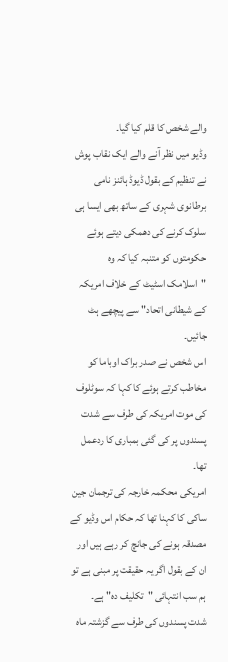والے شخص کا قلم کیا گیا۔
وڈیو میں نظر آنے والے ایک نقاب پوش نے تنظیم کے بقول ڈیوڈ ہائنز نامی برطانوی شہری کے ساتھ بھی ایسا ہی سلوک کرنے کی دھمکی دیتے ہوئے حکومتوں کو متنبہ کیا کہ وہ "اسلامک اسٹیٹ کے خلاف امریکہ کے شیطانی اتحاد" سے پیچھے ہٹ جائیں۔
اس شخص نے صدر براک اوباما کو مخاطب کرتے ہوئے کا کہا کہ سوٹلوف کی موت امریکہ کی طرف سے شدت پسندوں پر کی گئی بمباری کا ردعمل تھا۔
امریکی محکمہ خارجہ کی ترجمان جین ساکی کا کہنا تھا کہ حکام اس وڈیو کے مصدقہ ہونے کی جانچ کر رہے ہیں اور ان کے بقول اگر یہ حقیقت پر مبنی ہے تو ہم سب انتہائی "تکلیف دہ" ہے۔
شدت پسندوں کی طرف سے گزشتہ ماہ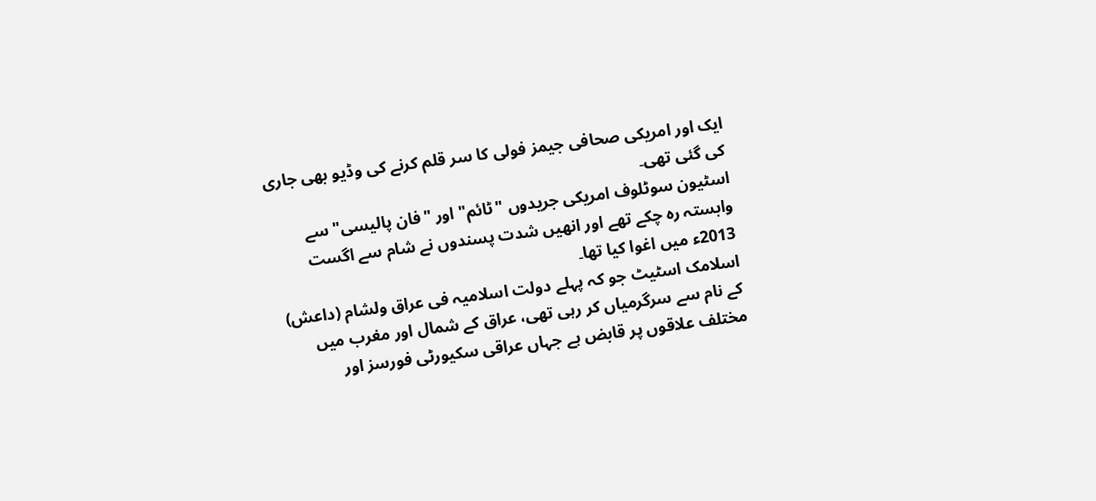ایک اور امریکی صحافی جیمز فولی کا سر قلم کرنے کی وڈیو بھی جاری کی گئی تھی۔
اسٹیون سوٹلوف امریکی جریدوں "ٹائم" اور "فان پالیسی" سے وابستہ رہ چکے تھے اور انھیں شدت پسندوں نے شام سے اگست 2013ء میں اغوا کیا تھا۔
اسلامک اسٹیٹ جو کہ پہلے دولت اسلامیہ فی عراق ولشام (داعش) کے نام سے سرگرمیاں کر رہی تھی، عراق کے شمال اور مغرب میں مختلف علاقوں پر قابض ہے جہاں عراقی سکیورٹی فورسز اور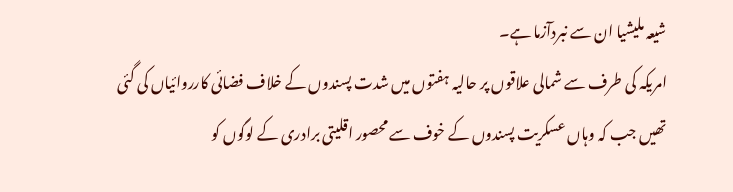شیعہ ملیشیا ان سے نبردآزما ہے۔
امریکہ کی طرف سے شمالی علاقوں پر حالیہ ہفتوں میں شدت پسندوں کے خلاف فضائی کارروائیاں کی گئی تھیں جب کہ وہاں عسکریت پسندوں کے خوف سے محصور اقلیتی برادری کے لوگوں کو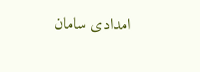امدادی سامان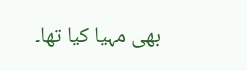بھی مہیا کیا تھا۔